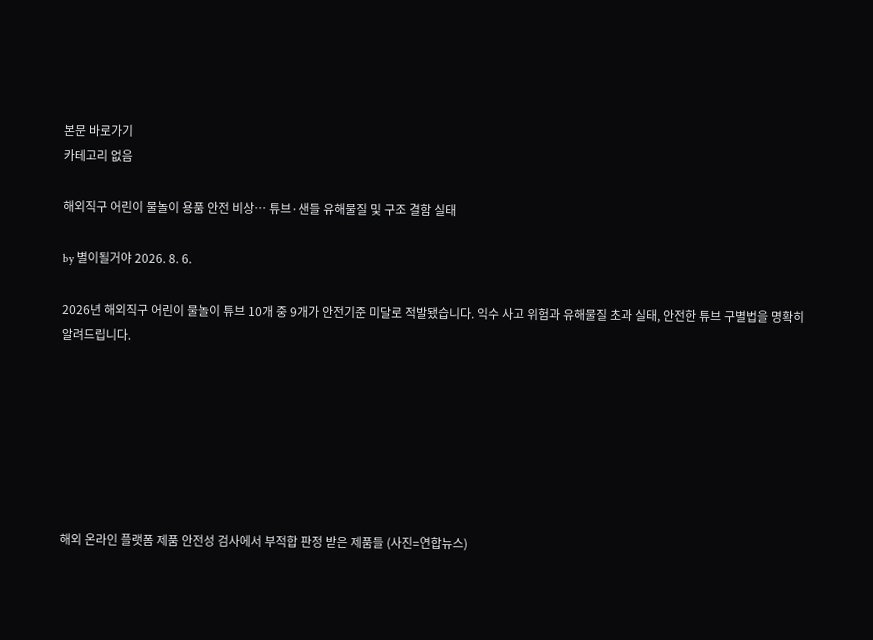본문 바로가기
카테고리 없음

해외직구 어린이 물놀이 용품 안전 비상… 튜브·샌들 유해물질 및 구조 결함 실태

by 별이될거야 2026. 8. 6.

2026년 해외직구 어린이 물놀이 튜브 10개 중 9개가 안전기준 미달로 적발됐습니다. 익수 사고 위험과 유해물질 초과 실태, 안전한 튜브 구별법을 명확히 알려드립니다.







해외 온라인 플랫폼 제품 안전성 검사에서 부적합 판정 받은 제품들 (사진=연합뉴스)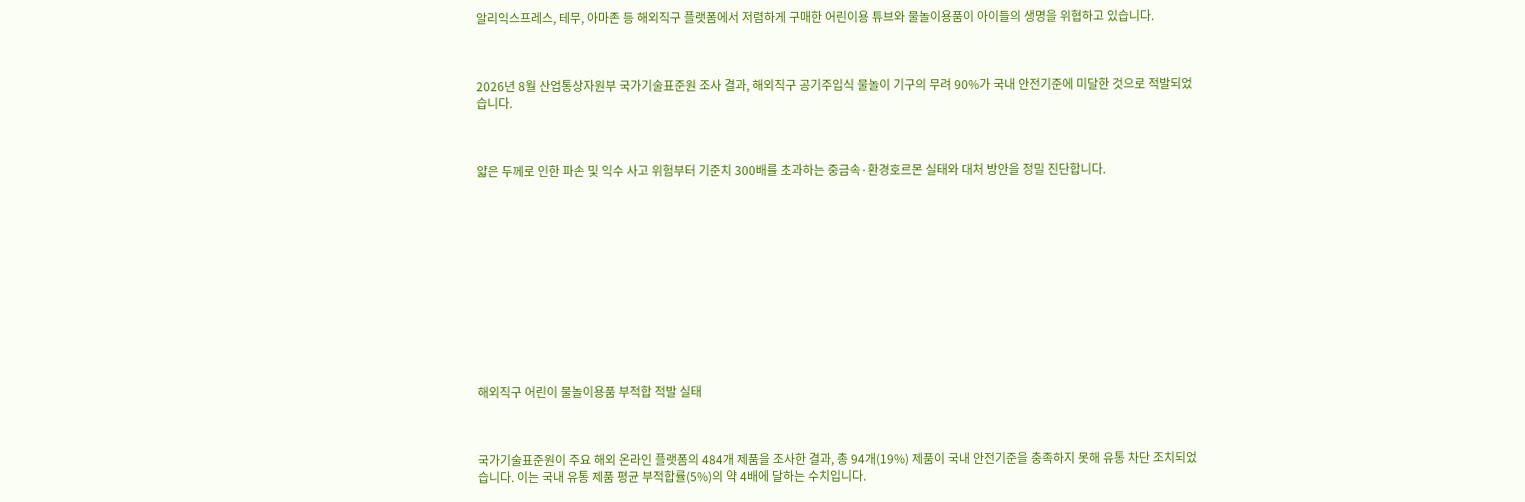알리익스프레스, 테무, 아마존 등 해외직구 플랫폼에서 저렴하게 구매한 어린이용 튜브와 물놀이용품이 아이들의 생명을 위협하고 있습니다.



2026년 8월 산업통상자원부 국가기술표준원 조사 결과, 해외직구 공기주입식 물놀이 기구의 무려 90%가 국내 안전기준에 미달한 것으로 적발되었습니다.



얇은 두께로 인한 파손 및 익수 사고 위험부터 기준치 300배를 초과하는 중금속·환경호르몬 실태와 대처 방안을 정밀 진단합니다.












해외직구 어린이 물놀이용품 부적합 적발 실태



국가기술표준원이 주요 해외 온라인 플랫폼의 484개 제품을 조사한 결과, 총 94개(19%) 제품이 국내 안전기준을 충족하지 못해 유통 차단 조치되었습니다. 이는 국내 유통 제품 평균 부적합률(5%)의 약 4배에 달하는 수치입니다.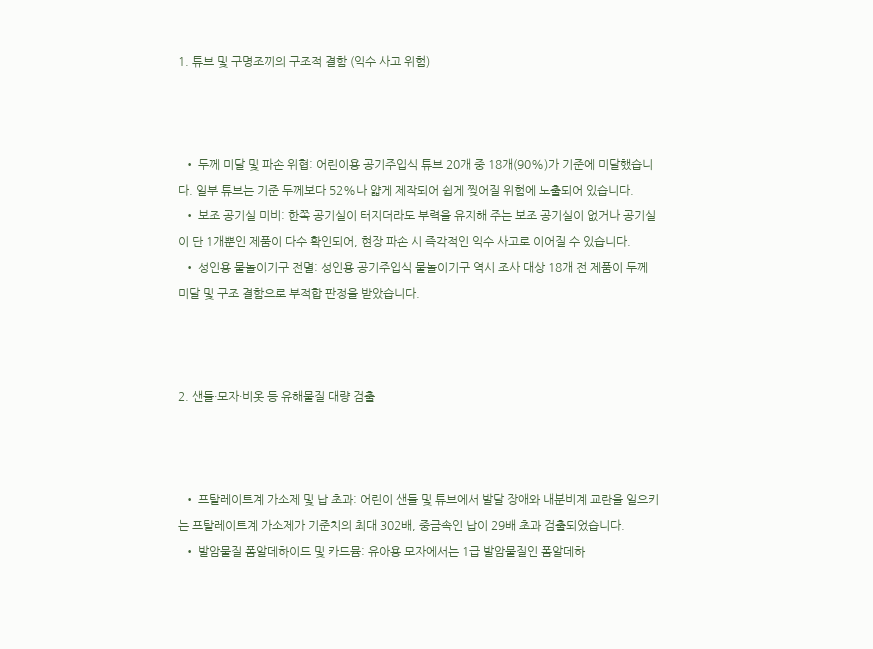1. 튜브 및 구명조끼의 구조적 결함 (익수 사고 위험)



  • 두께 미달 및 파손 위협: 어린이용 공기주입식 튜브 20개 중 18개(90%)가 기준에 미달했습니다. 일부 튜브는 기준 두께보다 52%나 얇게 제작되어 쉽게 찢어질 위험에 노출되어 있습니다.
  • 보조 공기실 미비: 한쪽 공기실이 터지더라도 부력을 유지해 주는 보조 공기실이 없거나 공기실이 단 1개뿐인 제품이 다수 확인되어, 현장 파손 시 즉각적인 익수 사고로 이어질 수 있습니다.
  • 성인용 물놀이기구 전멸: 성인용 공기주입식 물놀이기구 역시 조사 대상 18개 전 제품이 두께 미달 및 구조 결함으로 부적합 판정을 받았습니다.



2. 샌들·모자·비옷 등 유해물질 대량 검출



  • 프탈레이트계 가소제 및 납 초과: 어린이 샌들 및 튜브에서 발달 장애와 내분비계 교란을 일으키는 프탈레이트계 가소제가 기준치의 최대 302배, 중금속인 납이 29배 초과 검출되었습니다.
  • 발암물질 폼알데하이드 및 카드뮴: 유아용 모자에서는 1급 발암물질인 폼알데하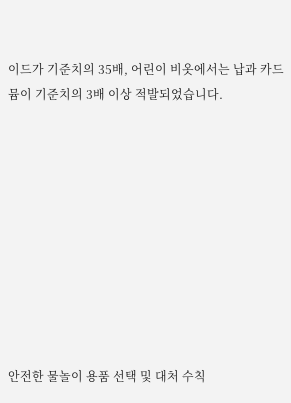이드가 기준치의 35배, 어린이 비옷에서는 납과 카드뮴이 기준치의 3배 이상 적발되었습니다.










안전한 물놀이 용품 선택 및 대처 수칙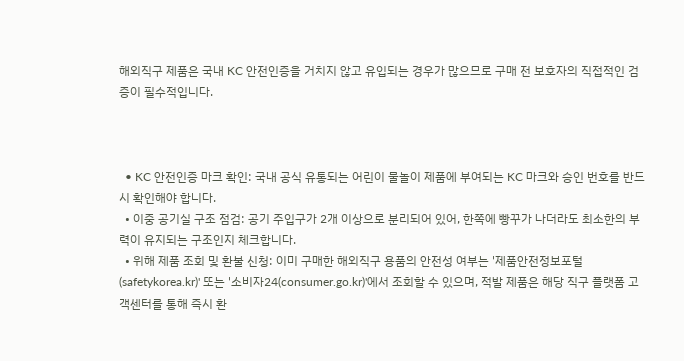해외직구 제품은 국내 KC 안전인증을 거치지 않고 유입되는 경우가 많으므로 구매 전 보호자의 직접적인 검증이 필수적입니다.



  • KC 안전인증 마크 확인: 국내 공식 유통되는 어린이 물놀이 제품에 부여되는 KC 마크와 승인 번호를 반드시 확인해야 합니다.
  • 이중 공기실 구조 점검: 공기 주입구가 2개 이상으로 분리되어 있어, 한쪽에 빵꾸가 나더라도 최소한의 부력이 유지되는 구조인지 체크합니다.
  • 위해 제품 조회 및 환불 신청: 이미 구매한 해외직구 용품의 안전성 여부는 '제품안전정보포털(safetykorea.kr)' 또는 '소비자24(consumer.go.kr)'에서 조회할 수 있으며, 적발 제품은 해당 직구 플랫폼 고객센터를 통해 즉시 환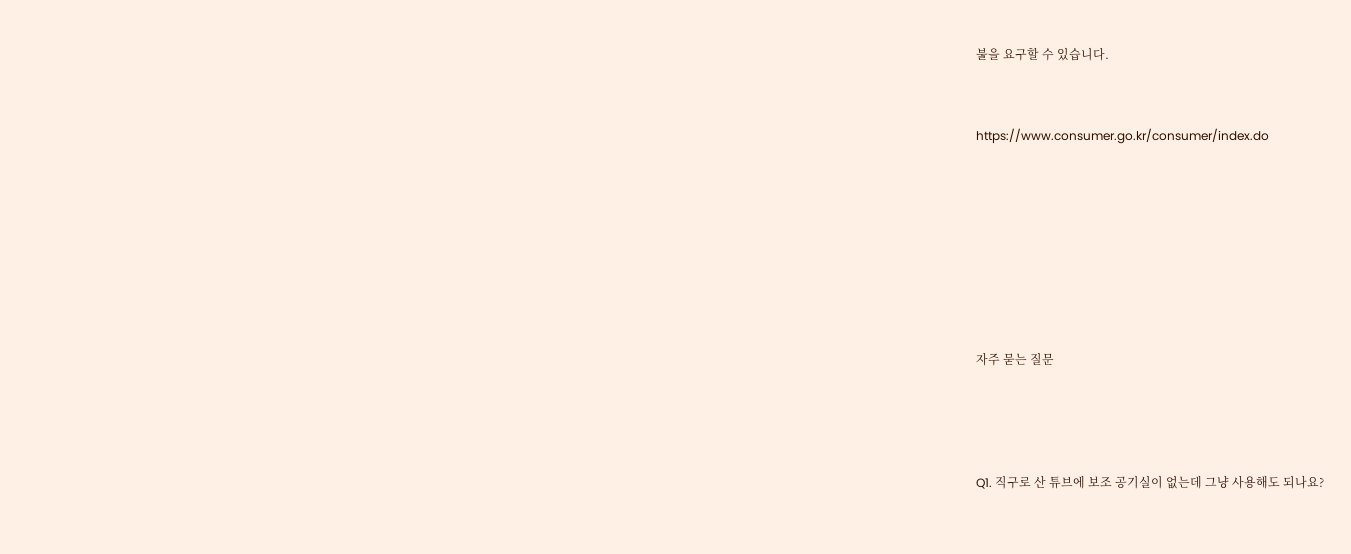불을 요구할 수 있습니다.



https://www.consumer.go.kr/consumer/index.do










자주 묻는 질문





Q1. 직구로 산 튜브에 보조 공기실이 없는데 그냥 사용해도 되나요?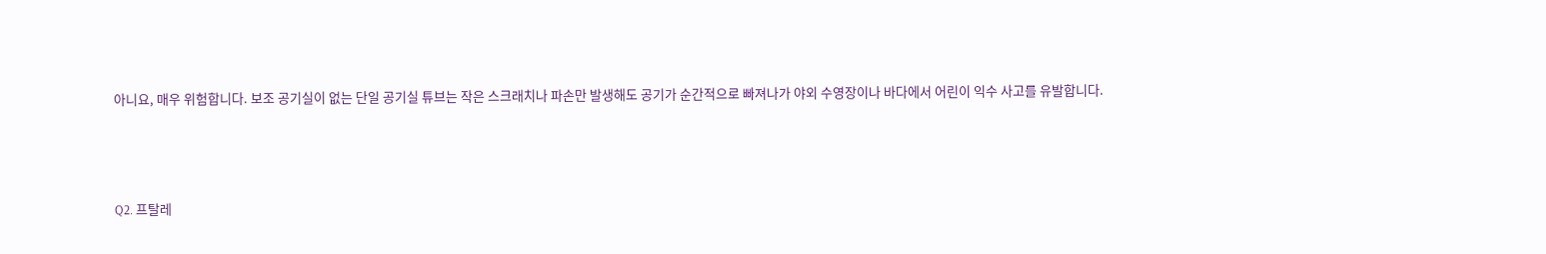아니요, 매우 위험합니다. 보조 공기실이 없는 단일 공기실 튜브는 작은 스크래치나 파손만 발생해도 공기가 순간적으로 빠져나가 야외 수영장이나 바다에서 어린이 익수 사고를 유발합니다.



Q2. 프탈레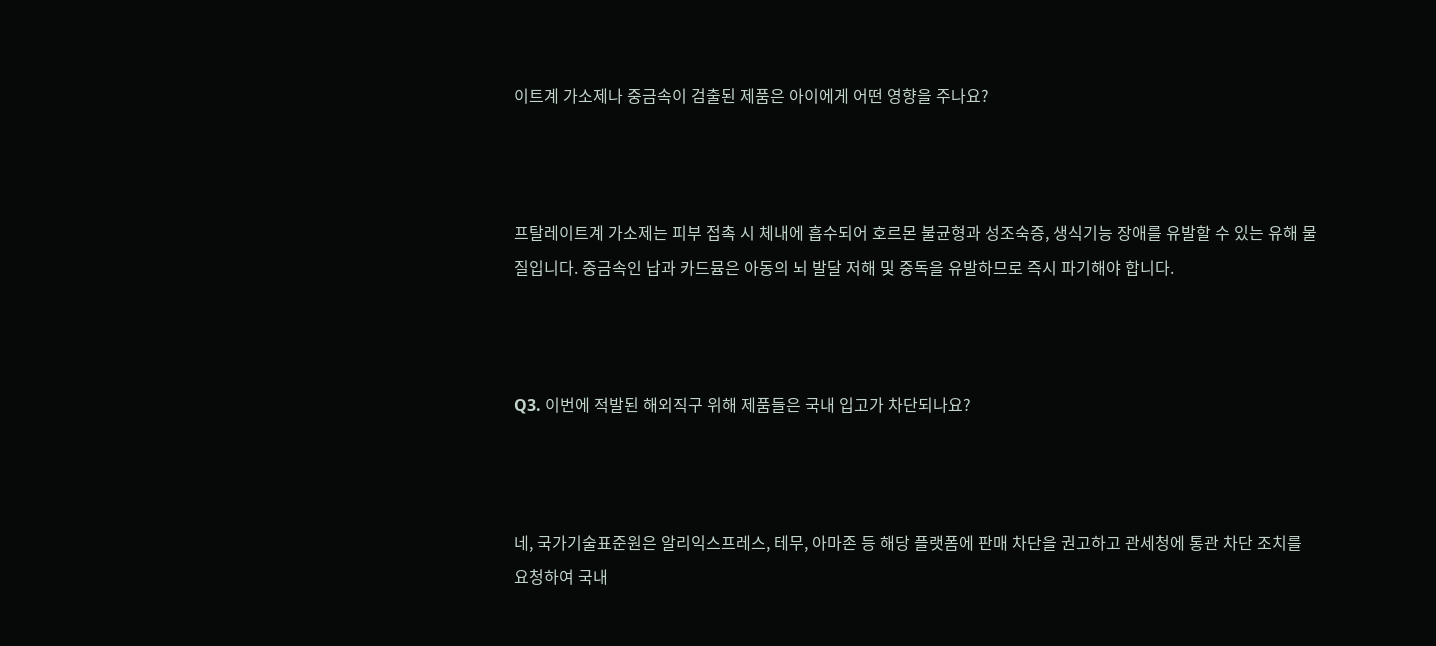이트계 가소제나 중금속이 검출된 제품은 아이에게 어떤 영향을 주나요?



프탈레이트계 가소제는 피부 접촉 시 체내에 흡수되어 호르몬 불균형과 성조숙증, 생식기능 장애를 유발할 수 있는 유해 물질입니다. 중금속인 납과 카드뮴은 아동의 뇌 발달 저해 및 중독을 유발하므로 즉시 파기해야 합니다.



Q3. 이번에 적발된 해외직구 위해 제품들은 국내 입고가 차단되나요?



네, 국가기술표준원은 알리익스프레스, 테무, 아마존 등 해당 플랫폼에 판매 차단을 권고하고 관세청에 통관 차단 조치를 요청하여 국내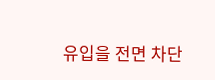유입을 전면 차단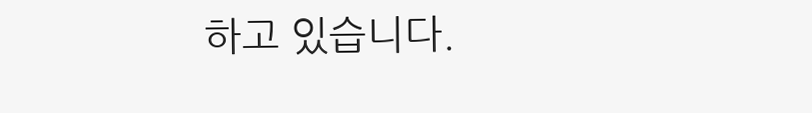하고 있습니다.